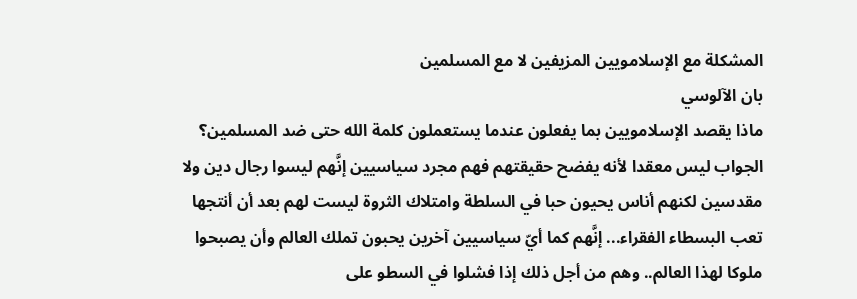المشكلة مع الإسلامويين المزيفين لا مع المسلمين
بان الآلوسي
ماذا يقصد الإسلامويين بما يفعلون عندما يستعملون كلمة الله حتى ضد المسلمين؟ الجواب ليس معقدا لأنه يفضح حقيقتهم فهم مجرد سياسيين إنَّهم ليسوا رجال دين ولا مقدسين لكنهم أناس يحيون حبا في السلطة وامتلاك الثروة ليست لهم بعد أن أنتجها تعب البسطاء الفقراء... إنَّهم كما أيّ سياسيين آخرين يحبون تملك العالم وأن يصبحوا ملوكا لهذا العالم.. وهم من أجل ذلك إذا فشلوا في السطو على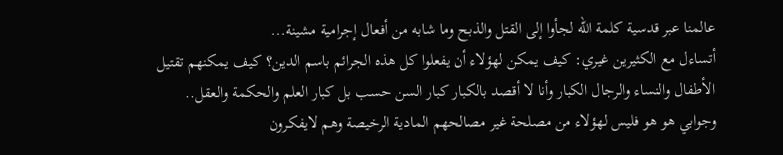عالمنا عبر قدسية كلمة الله لجأوا إلى القتل والذبح وما شابه من أفعال إجرامية مشينة...
أتساءل مع الكثيرين غيري: كيف يمكن لهؤلاء أن يفعلوا كل هذه الجرائم باسم الدين؟ كيف يمكنهم تقتيل الأطفال والنساء والرجال الكبار وأنا لا أقصد بالكبار كبار السن حسب بل كبار العلم والحكمة والعقل.. وجوابي هو هو فليس لهؤلاء من مصلحة غير مصالحهم المادية الرخيصة وهم لايفكرون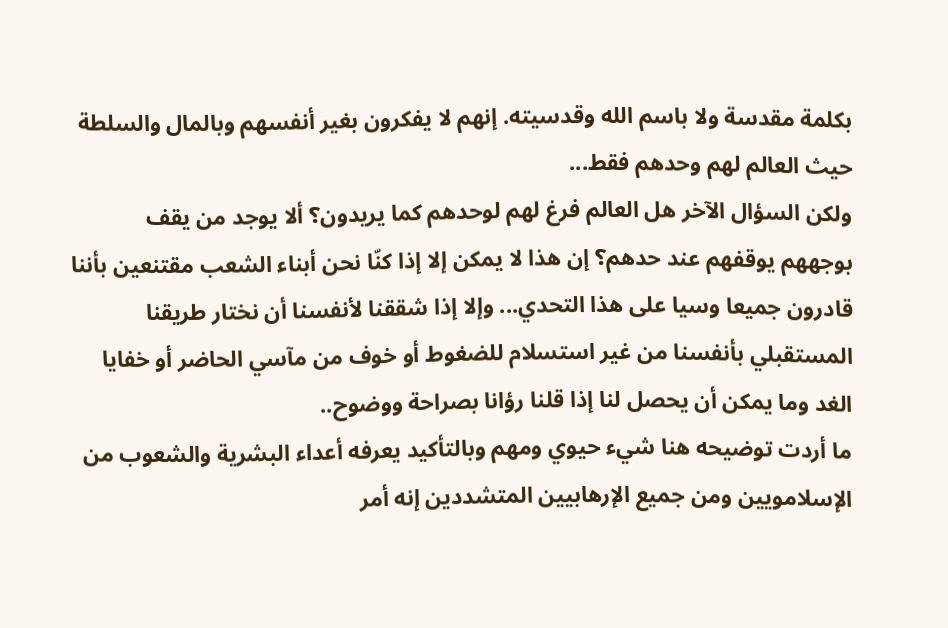بكلمة مقدسة ولا باسم الله وقدسيته. إنهم لا يفكرون بغير أنفسهم وبالمال والسلطة حيث العالم لهم وحدهم فقط...
ولكن السؤال الآخر هل العالم فرغ لهم لوحدهم كما يريدون؟ ألا يوجد من يقف بوجههم يوقفهم عند حدهم؟ إن هذا لا يمكن إلا إذا كنّا نحن أبناء الشعب مقتنعين بأننا قادرون جميعا وسيا على هذا التحدي... وإلا إذا شققنا لأنفسنا أن نختار طريقنا المستقبلي بأنفسنا من غير استسلام للضغوط أو خوف من مآسي الحاضر أو خفايا الغد وما يمكن أن يحصل لنا إذا قلنا رؤانا بصراحة ووضوح..
ما أردت توضيحه هنا شيء حيوي ومهم وبالتأكيد يعرفه أعداء البشرية والشعوب من الإسلامويين ومن جميع الإرهابيين المتشددين إنه أمر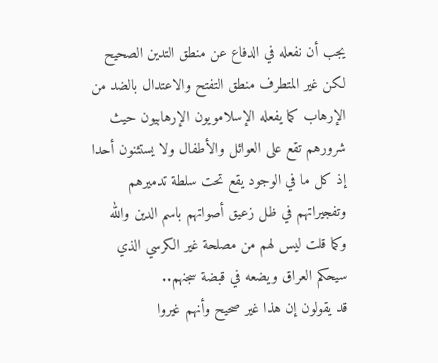يجب أن نفعله في الدفاع عن منطق التدين الصحيح لكن غير المتطرف منطق التفتح والاعتدال بالضد من الإرهاب كما يفعله الإسلامويون الإرهابيون حيث شرورهم تقع على العوائل والأطفال ولا يستثنون أحدا إذ كل ما في الوجود يقع تحت سلطة تدميرهم وتفجيراتهم في ظل زعيق أصواتهم باسم الدين والله وكما قلت ليس لهم من مصلحة غير الكرسي الذي سيحكم العراق ويضعه في قبضة سجنهم..
قد يقولون إن هذا غير صحيح وأنهم غيروا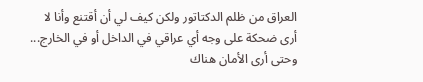العراق من ظلم الدكتاتور ولكن كيف لي أن أقتنع وأنا لا أرى ضحكة على وجه أي عراقي في الداخل أو في الخارج... وحتى أرى الأمان هناك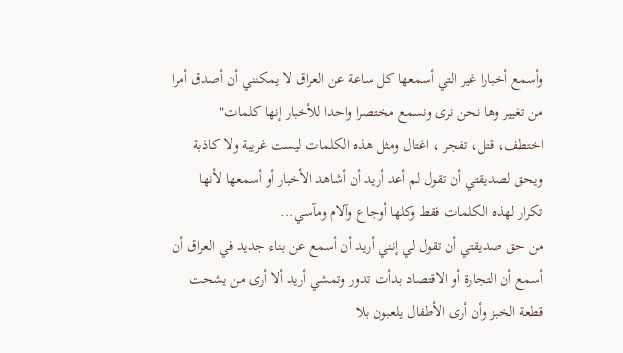وأسمع أخبارا غير التي أسمعها كل ساعة عن العراق لا يمكنني أن أصدق أمرا من تغيير وها نحن نرى ونسمع مختصرا واحدا للأخبار إنها كلمات" اختطف، قتل، تفجر ، اغتال ومثل هذه الكلمات ليست غريبة ولا كاذبة ويحق لصديقتي أن تقول لم أعد أريد أن أشاهد الأخبار أو أسمعها لأنها تكرار لهذه الكلمات فقط وكلها أوجاع وآلام ومآسي...
من حق صديقتي أن تقول لي إنني أريد أن أسمع عن بناء جديد في العراق أن أسمع أن التجارة أو الاقتصاد بدأت تدور وتمشي أريد ألا أرى من يشحت قطعة الخبز وأن أرى الأطفال يلعبون بلا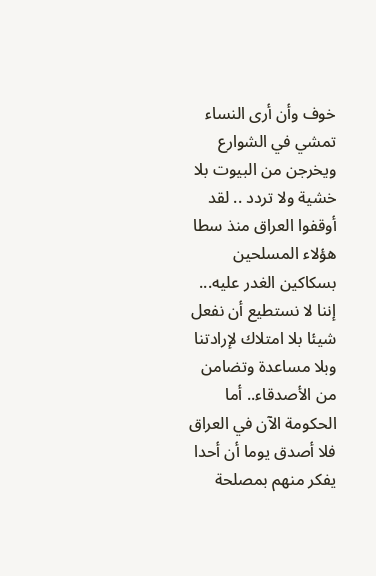خوف وأن أرى النساء تمشي في الشوارع ويخرجن من البيوت بلا خشية ولا تردد .. لقد أوقفوا العراق منذ سطا هؤلاء المسلحين بسكاكين الغدر عليه...
إننا لا نستطيع أن نفعل شيئا بلا امتلاك لإرادتنا وبلا مساعدة وتضامن من الأصدقاء.. أما الحكومة الآن في العراق فلا أصدق يوما أن أحدا يفكر منهم بمصلحة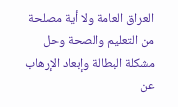العراق العامة ولا أية مصلحة من التعليم والصحة وحل مشكلة البطالة وإبعاد الإرهاب عن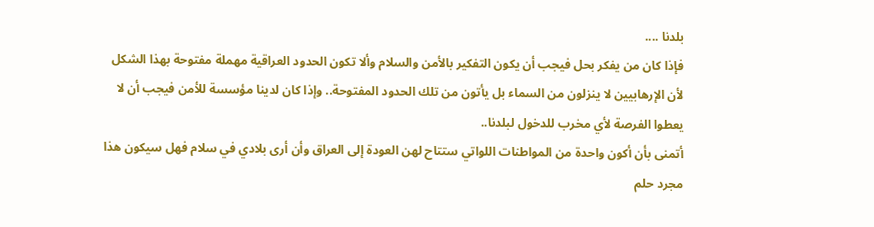بلدنا ....
فإذا كان من يفكر بحل فيجب أن يكون التفكير بالأمن والسلام وألا تكون الحدود العراقية مهملة مفتوحة بهذا الشكل لأن الإرهابيين لا ينزلون من السماء بل يأتون من تلك الحدود المفتوحة.. وإذا كان لدينا مؤسسة للأمن فيجب أن لا يعطوا الفرصة لأي مخرب للدخول لبلدنا..
أتمنى بأن أكون واحدة من المواطنات اللواتي ستتاح لهن العودة إلى العراق وأن أرى بلادي في سلام فهل سيكون هذا مجرد حلم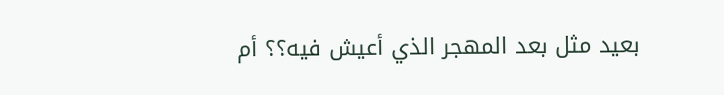بعيد مثل بعد المهجر الذي أعيش فيه؟؟ أم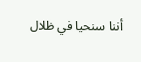أننا سنحيا في ظلال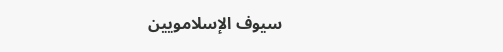سيوف الإسلامويين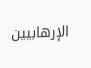الإرهابيين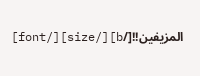المزيفين!![/b][/size][/font]